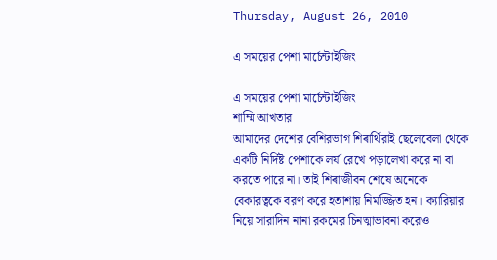Thursday, August 26, 2010

এ সময়ের পেশা মার্চেন্টাইজিং

এ সময়ের পেশা মার্চেন্টাইজিং
শাম্মি আখতার
আমাদের দেশের বেশিরভাগ শিৰার্থিরাই ছেলেবেলা থেকে একটি নির্দিষ্ট পেশাকে লৰ্য রেখে পড়ালেখা করে না বা করতে পারে না। তাই শিৰাজীবন শেষে অনেকে বেকারত্বকে বরণ করে হতাশায় নিমজ্জিত হন। ক্যারিয়ার নিয়ে সারাদিন নানা রকমের চিনত্মাভাবনা করেও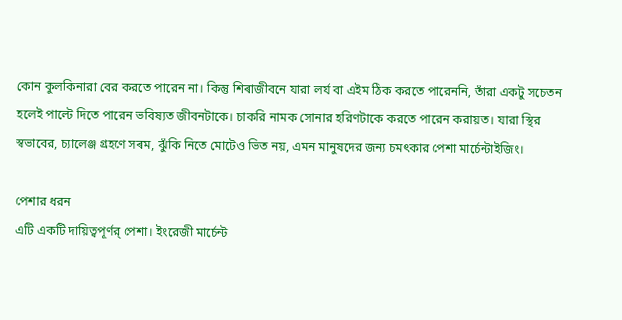কোন কুলকিনারা বের করতে পারেন না। কিন্তু শিৰাজীবনে যারা লৰ্য বা এইম ঠিক করতে পারেননি, তাঁরা একটু সচেতন হলেই পাল্টে দিতে পারেন ভবিষ্যত জীবনটাকে। চাকরি নামক সোনার হরিণটাকে করতে পারেন করায়ত। যারা স্থির স্বভাবের, চ্যালেঞ্জ গ্রহণে সৰম, ঝুঁকি নিতে মোটেও ভিত নয়, এমন মানুষদের জন্য চমৎকার পেশা মার্চেন্টাইজিং।

পেশার ধরন
এটি একটি দায়িত্বপূর্ণর্ পেশা। ইংরেজী মার্চেন্ট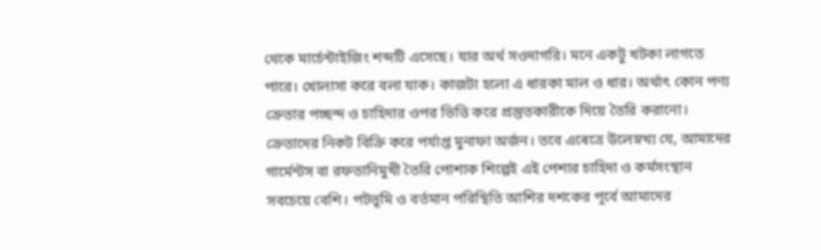থেকে মার্চেন্টাইজিং শব্দটি এসেছে। যার অর্থ সওদাগরি। মনে একটু খটকা লাগতে পারে। খোলাসা করে বলা যাক। কাজটা হলো এ ধারকা মাল ও ধার। অর্থাৎ কোন পণ্য ক্রেতার পচ্ছন্দ ও চাহিদার ওপর ভিত্তি করে প্রস্তুতকারীকে দিয়ে তৈরি করানো। ক্রেতাদের নিকট বিক্রি করে পর্যাপ্ত মুনাফা অর্জন। তবে এৰেত্রে উলেস্নখ্য যে, আমাদের গার্মেন্টস বা রফতানিমুখী তৈরি পোশাক শিল্পেই এই পেশার চাহিদা ও কর্মসংস্থান সবচেয়ে বেশি। পটভূমি ও বর্তমান পরিস্থিতি আশির দশকের পূর্বে আমাদের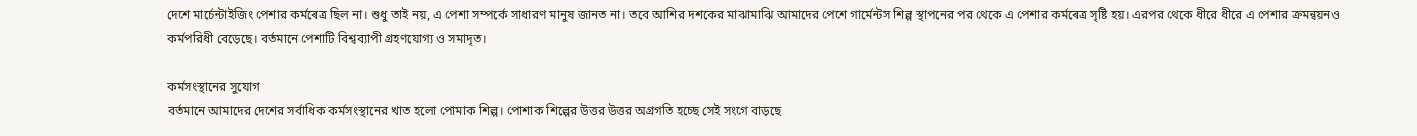দেশে মার্চেন্টাইজিং পেশার কর্মৰেত্র ছিল না। শুধু তাই নয়, এ পেশা সম্পর্কে সাধারণ মানুষ জানত না। তবে আশির দশকের মাঝামাঝি আমাদের পেশে গার্মেন্টস শিল্প স্থাপনের পর থেকে এ পেশার কর্মৰেত্র সৃষ্টি হয়। এরপর থেকে ধীরে ধীরে এ পেশার ক্রমন্বয়নও কর্মপরিধী বেড়েছে। বর্তমানে পেশাটি বিশ্বব্যাপী গ্রহণযোগ্য ও সমাদৃত।

কর্মসংস্থানের সুযোগ
বর্তমানে আমাদের দেশের সর্বাধিক কর্মসংস্থানের খাত হলো পোমাক শিল্প। পোশাক শিল্পের উত্তর উত্তর অগ্রগতি হচ্ছে সেই সংগে বাড়ছে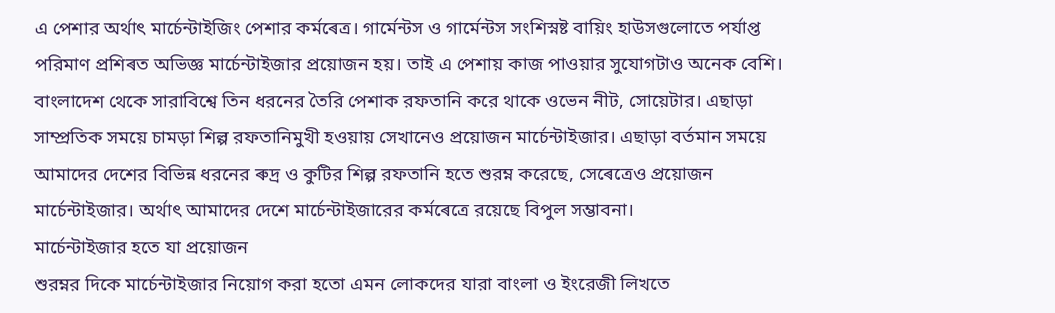এ পেশার অর্থাৎ মার্চেন্টাইজিং পেশার কর্মৰেত্র। গার্মেন্টস ও গার্মেন্টস সংশিস্নষ্ট বায়িং হাউসগুলোতে পর্যাপ্ত পরিমাণ প্রশিৰত অভিজ্ঞ মার্চেন্টাইজার প্রয়োজন হয়। তাই এ পেশায় কাজ পাওয়ার সুযোগটাও অনেক বেশি। বাংলাদেশ থেকে সারাবিশ্বে তিন ধরনের তৈরি পেশাক রফতানি করে থাকে ওভেন নীট, সোয়েটার। এছাড়া সাম্প্রতিক সময়ে চামড়া শিল্প রফতানিমুখী হওয়ায় সেখানেও প্রয়োজন মার্চেন্টাইজার। এছাড়া বর্তমান সময়ে আমাদের দেশের বিভিন্ন ধরনের ৰুদ্র ও কুটির শিল্প রফতানি হতে শুরম্ন করেছে, সেৰেত্রেও প্রয়োজন মার্চেন্টাইজার। অর্থাৎ আমাদের দেশে মার্চেন্টাইজারের কর্মৰেত্রে রয়েছে বিপুল সম্ভাবনা।
মার্চেন্টাইজার হতে যা প্রয়োজন
শুরম্নর দিকে মার্চেন্টাইজার নিয়োগ করা হতো এমন লোকদের যারা বাংলা ও ইংরেজী লিখতে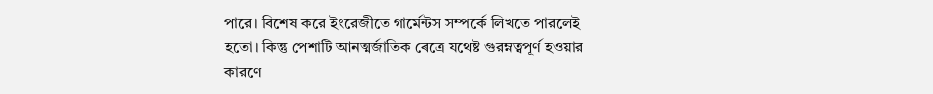পারে। বিশেষ করে ইংরেজীতে গার্মেন্টস সম্পর্কে লিখতে পারলেই হতো। কিন্তু পেশাটি আনত্মর্জাতিক ৰেত্রে যথেষ্ট গুরম্নত্বপূর্ণ হওয়ার কারণে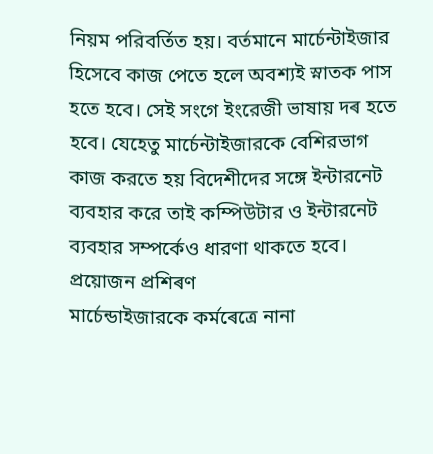নিয়ম পরিবর্তিত হয়। বর্তমানে মার্চেন্টাইজার হিসেবে কাজ পেতে হলে অবশ্যই স্নাতক পাস হতে হবে। সেই সংগে ইংরেজী ভাষায় দৰ হতে হবে। যেহেতু মার্চেন্টাইজারকে বেশিরভাগ কাজ করতে হয় বিদেশীদের সঙ্গে ইন্টারনেট ব্যবহার করে তাই কম্পিউটার ও ইন্টারনেট ব্যবহার সম্পর্কেও ধারণা থাকতে হবে।
প্রয়োজন প্রশিৰণ
মার্চেন্ডাইজারকে কর্মৰেত্রে নানা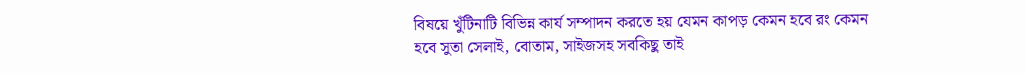বিষয়ে খুঁটিনাটি বিভিন্ন কার্য সম্পাদন করতে হয় যেমন কাপড় কেমন হবে রং কেমন হবে সুতা সেলাই, বোতাম, সাইজসহ সবকিছু তাই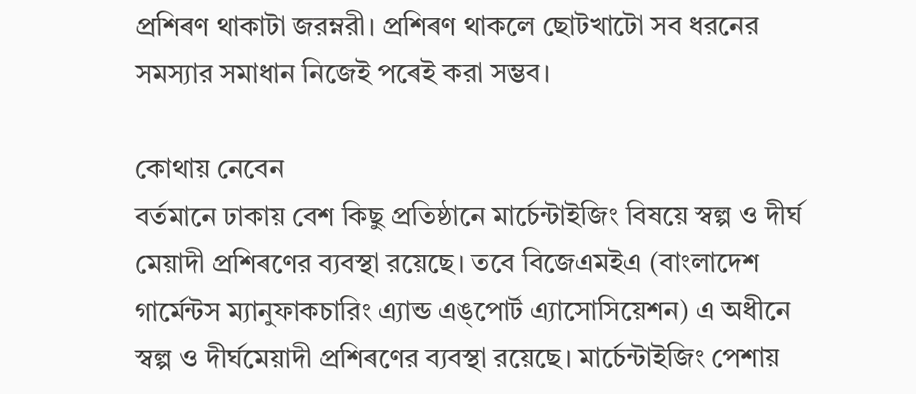প্রশিৰণ থাকাটা জরম্নরী। প্রশিৰণ থাকলে ছোটখাটো সব ধরনের সমস্যার সমাধান নিজেই পৰেই করা সম্ভব।

কোথায় নেবেন
বর্তমানে ঢাকায় বেশ কিছু প্রতিষ্ঠানে মার্চেন্টাইজিং বিষয়ে স্বল্প ও দীর্ঘ মেয়াদী প্রশিৰণের ব্যবস্থা রয়েছে। তবে বিজেএমইএ (বাংলাদেশ গার্মেন্টস ম্যানুফাকচারিং এ্যান্ড এঙ্পোর্ট এ্যাসোসিয়েশন) এ অধীনে স্বল্প ও দীর্ঘমেয়াদী প্রশিৰণের ব্যবস্থা রয়েছে। মার্চেন্টাইজিং পেশায়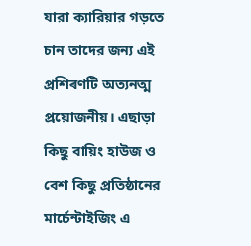যারা ক্যারিয়ার গড়তে চান তাদের জন্য এই প্রশিৰণটি অত্যনত্ম প্রয়োজনীয়। এছাড়া কিছু বায়িং হাউজ ও বেশ কিছু প্রতিষ্ঠানের মার্চেন্টাইজিং এ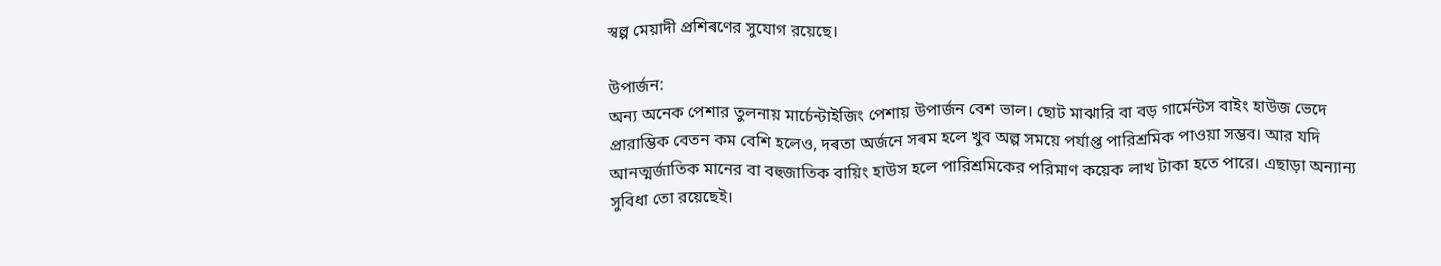স্বল্প মেয়াদী প্রশিৰণের সুযোগ রয়েছে।

উপার্জন:
অন্য অনেক পেশার তুলনায় মার্চেন্টাইজিং পেশায় উপার্জন বেশ ভাল। ছোট মাঝারি বা বড় গার্মেন্টস বাইং হাউজ ভেদে প্রারাম্ভিক বেতন কম বেশি হলেও, দৰতা অর্জনে সৰম হলে খুব অল্প সময়ে পর্যাপ্ত পারিশ্রমিক পাওয়া সম্ভব। আর যদি আনত্মর্জাতিক মানের বা বহুজাতিক বায়িং হাউস হলে পারিশ্রমিকের পরিমাণ কয়েক লাখ টাকা হতে পারে। এছাড়া অন্যান্য সুবিধা তো রয়েছেই।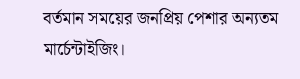বর্তমান সময়ের জনপ্রিয় পেশার অন্যতম মার্চেন্টাইজিং।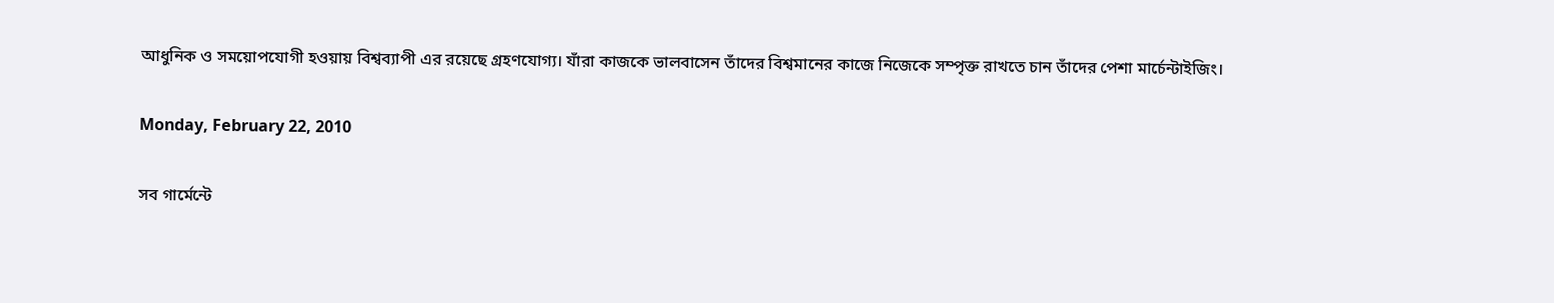আধুনিক ও সময়োপযোগী হওয়ায় বিশ্বব্যাপী এর রয়েছে গ্রহণযোগ্য। যাঁরা কাজকে ভালবাসেন তাঁদের বিশ্বমানের কাজে নিজেকে সম্পৃক্ত রাখতে চান তাঁদের পেশা মার্চেন্টাইজিং।

Monday, February 22, 2010

সব গার্মেন্টে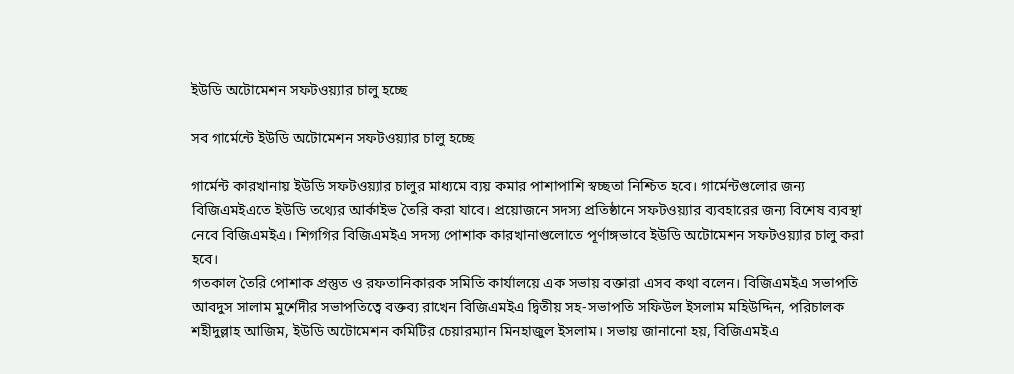ইউডি অটোমেশন সফটওয়্যার চালু হচ্ছে

সব গার্মেন্টে ইউডি অটোমেশন সফটওয়্যার চালু হচ্ছে

গার্মেন্ট কারখানায় ইউডি সফটওয়্যার চালুর মাধ্যমে ব্যয় কমার পাশাপাশি স্বচ্ছতা নিশ্চিত হবে। গার্মেন্টগুলোর জন্য বিজিএমইএতে ইউডি তথ্যের আর্কাইভ তৈরি করা যাবে। প্রয়োজনে সদস্য প্রতিষ্ঠানে সফটওয়্যার ব্যবহারের জন্য বিশেষ ব্যবস্থা নেবে বিজিএমইএ। শিগগির বিজিএমইএ সদস্য পোশাক কারখানাগুলোতে পূর্ণাঙ্গভাবে ইউডি অটোমেশন সফটওয়্যার চালু করা হবে।
গতকাল তৈরি পোশাক প্রস্তুত ও রফতানিকারক সমিতি কার্যালয়ে এক সভায় বক্তারা এসব কথা বলেন। বিজিএমইএ সভাপতি আবদুস সালাম মুর্শেদীর সভাপতিত্বে বক্তব্য রাখেন বিজিএমইএ দ্বিতীয় সহ-সভাপতি সফিউল ইসলাম মহিউদ্দিন, পরিচালক শহীদুল্লাহ আজিম, ইউডি অটোমেশন কমিটির চেয়ারম্যান মিনহাজুল ইসলাম। সভায় জানানো হয়, বিজিএমইএ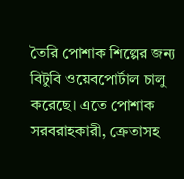তৈরি পোশাক শিল্পের জন্য বিটুবি ওয়েবপোর্টাল চালু করেছে। এতে পোশাক সরবরাহকারী, ক্রেতাসহ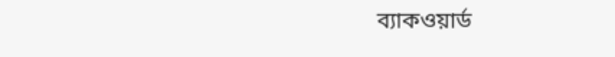ব্যাকওয়ার্ড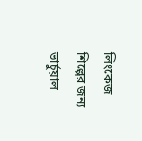লিংকেজ শিল্পের জন্য ভার্চুয়াল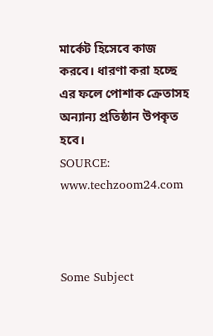মার্কেট হিসেবে কাজ করবে। ধারণা করা হচ্ছে এর ফলে পোশাক ক্রেতাসহ অন্যান্য প্রতিষ্ঠান উপকৃত হবে।
SOURCE: www.techzoom24.com



Some Subject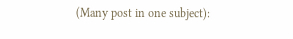(Many post in one subject):